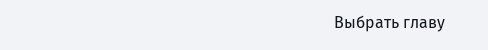Выбрать главу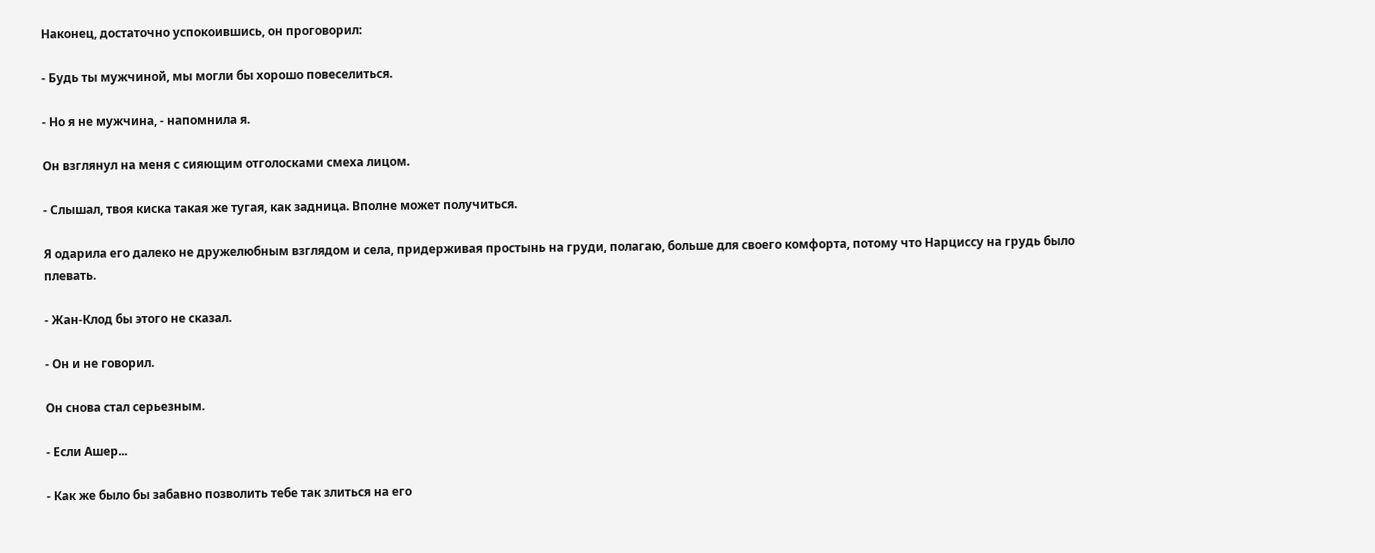Наконец, достаточно успокоившись, он проговорил:

- Будь ты мужчиной, мы могли бы хорошо повеселиться.

- Но я не мужчина, - напомнила я.

Он взглянул на меня с сияющим отголосками смеха лицом.

- Слышал, твоя киска такая же тугая, как задница. Вполне может получиться.

Я одарила его далеко не дружелюбным взглядом и села, придерживая простынь на груди, полагаю, больше для своего комфорта, потому что Нарциссу на грудь было плевать.

- Жан-Клод бы этого не сказал.

- Он и не говорил.

Он снова стал серьезным.

- Если Ашер...

- Как же было бы забавно позволить тебе так злиться на его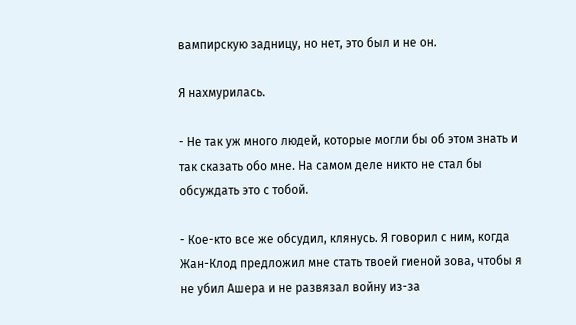вампирскую задницу, но нет, это был и не он.

Я нахмурилась.

- Не так уж много людей, которые могли бы об этом знать и так сказать обо мне. На самом деле никто не стал бы обсуждать это с тобой.

- Кое-кто все же обсудил, клянусь. Я говорил с ним, когда Жан-Клод предложил мне стать твоей гиеной зова, чтобы я не убил Ашера и не развязал войну из-за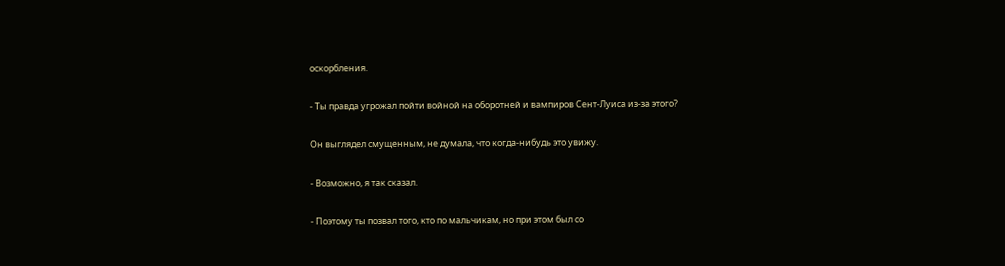оскорбления.

- Ты правда угрожал пойти войной на оборотней и вампиров Сент-Луиса из-за этого?

Он выглядел смущенным, не думала, что когда-нибудь это увижу.

- Возможно, я так сказал.

- Поэтому ты позвал того, кто по мальчикам, но при этом был со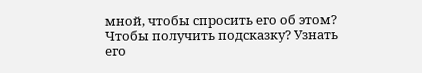мной, чтобы спросить его об этом? Чтобы получить подсказку? Узнать его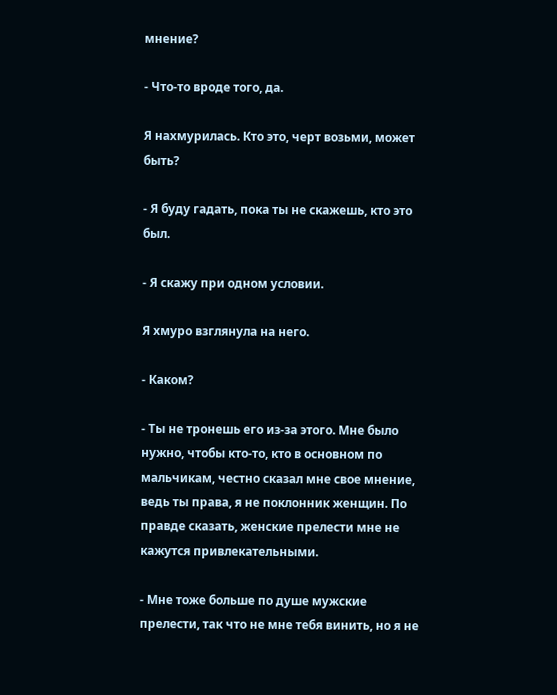мнение?

- Что-то вроде того, да.

Я нахмурилась. Кто это, черт возьми, может быть?

- Я буду гадать, пока ты не скажешь, кто это был.

- Я скажу при одном условии.

Я хмуро взглянула на него.

- Каком?

- Ты не тронешь его из-за этого. Мне было нужно, чтобы кто-то, кто в основном по мальчикам, честно сказал мне свое мнение, ведь ты права, я не поклонник женщин. По правде сказать, женские прелести мне не кажутся привлекательными.

- Мне тоже больше по душе мужские прелести, так что не мне тебя винить, но я не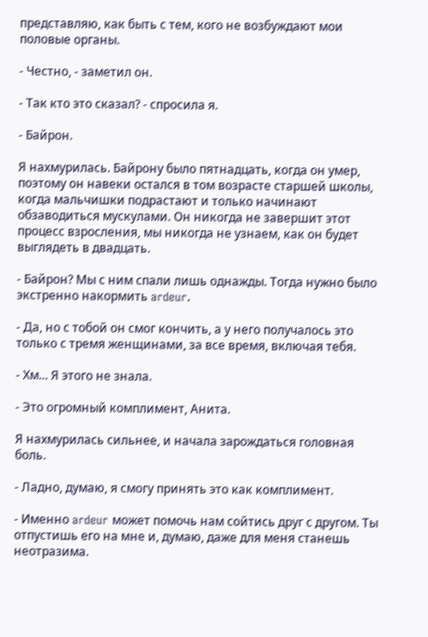представляю, как быть с тем, кого не возбуждают мои половые органы.

- Честно, - заметил он.

- Так кто это сказал? - спросила я.

- Байрон.

Я нахмурилась. Байрону было пятнадцать, когда он умер, поэтому он навеки остался в том возрасте старшей школы, когда мальчишки подрастают и только начинают обзаводиться мускулами. Он никогда не завершит этот процесс взросления, мы никогда не узнаем, как он будет выглядеть в двадцать.

- Байрон? Мы с ним спали лишь однажды. Тогда нужно было экстренно накормить ardeur.

- Да, но с тобой он смог кончить, а у него получалось это только с тремя женщинами, за все время, включая тебя.

- Хм... Я этого не знала.

- Это огромный комплимент, Анита.

Я нахмурилась сильнее, и начала зарождаться головная боль.

- Ладно, думаю, я смогу принять это как комплимент.

- Именно ardeur может помочь нам сойтись друг с другом. Ты отпустишь его на мне и, думаю, даже для меня станешь неотразима.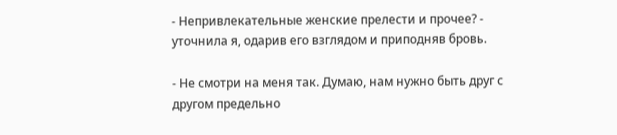- Непривлекательные женские прелести и прочее? - уточнила я, одарив его взглядом и приподняв бровь.

- Не смотри на меня так. Думаю, нам нужно быть друг с другом предельно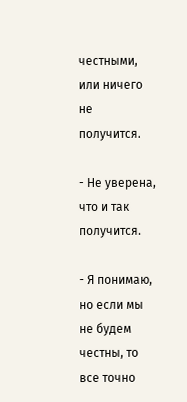честными, или ничего не получится.

- Не уверена, что и так получится.

- Я понимаю, но если мы не будем честны, то все точно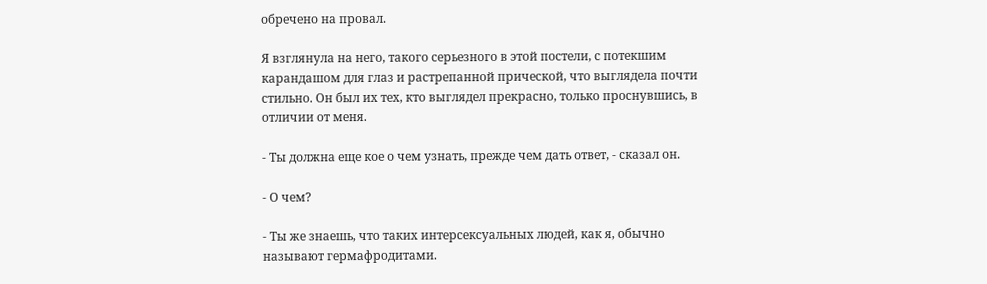обречено на провал.

Я взглянула на него, такого серьезного в этой постели, с потекшим карандашом для глаз и растрепанной прической, что выглядела почти стильно. Он был их тех, кто выглядел прекрасно, только проснувшись, в отличии от меня.

- Ты должна еще кое о чем узнать, прежде чем дать ответ, - сказал он.

- О чем?

- Ты же знаешь, что таких интерсексуальных людей, как я, обычно называют гермафродитами.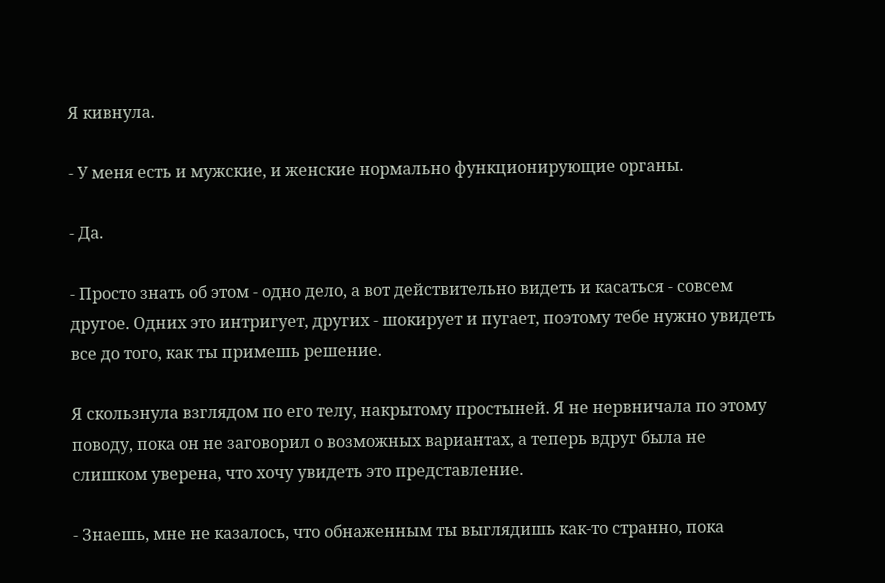Я кивнула.

- У меня есть и мужские, и женские нормально функционирующие органы.

- Да.

- Просто знать об этом - одно дело, а вот действительно видеть и касаться - совсем другое. Одних это интригует, других - шокирует и пугает, поэтому тебе нужно увидеть все до того, как ты примешь решение.

Я скользнула взглядом по его телу, накрытому простыней. Я не нервничала по этому поводу, пока он не заговорил о возможных вариантах, а теперь вдруг была не слишком уверена, что хочу увидеть это представление.

- Знаешь, мне не казалось, что обнаженным ты выглядишь как-то странно, пока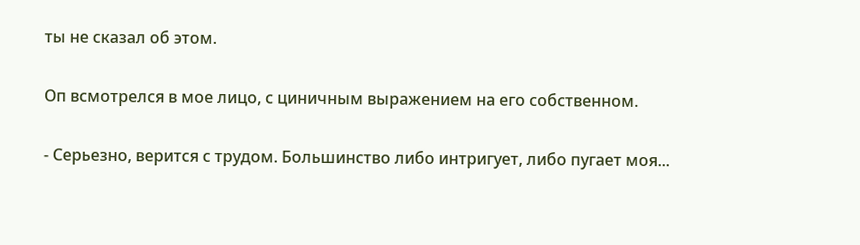ты не сказал об этом.

Оп всмотрелся в мое лицо, с циничным выражением на его собственном.

- Серьезно, верится с трудом. Большинство либо интригует, либо пугает моя...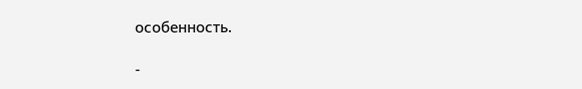особенность.

-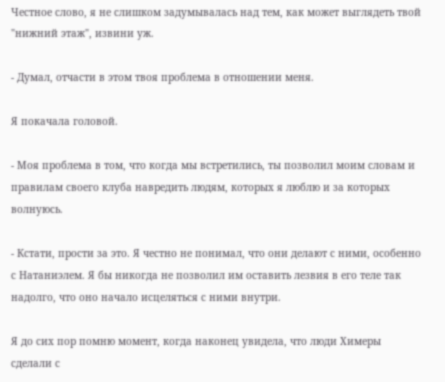Честное слово, я не слишком задумывалась над тем, как может выглядеть твой "нижний этаж", извини уж.

- Думал, отчасти в этом твоя проблема в отношении меня.

Я покачала головой.

- Моя проблема в том, что когда мы встретились, ты позволил моим словам и правилам своего клуба навредить людям, которых я люблю и за которых волнуюсь.

- Кстати, прости за это. Я честно не понимал, что они делают с ними, особенно с Натаниэлем. Я бы никогда не позволил им оставить лезвия в его теле так надолго, что оно начало исцеляться с ними внутри.

Я до сих пор помню момент, когда наконец увидела, что люди Химеры сделали с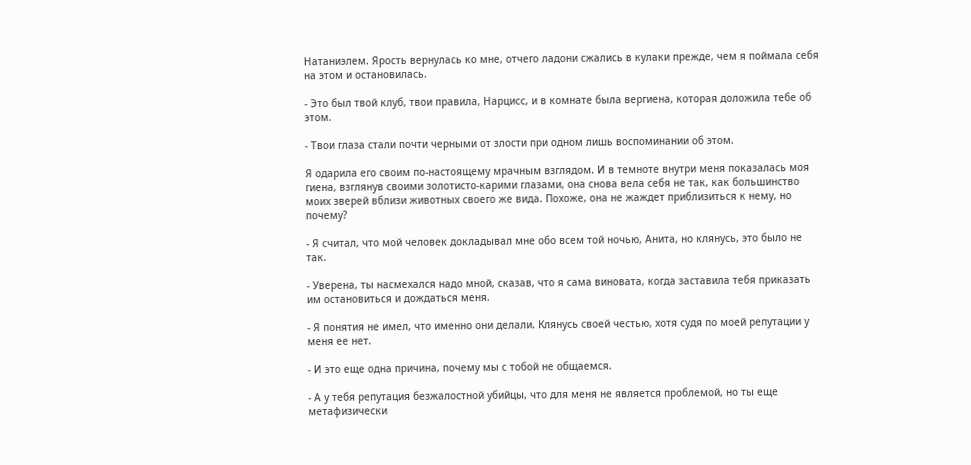Натаниэлем. Ярость вернулась ко мне, отчего ладони сжались в кулаки прежде, чем я поймала себя на этом и остановилась.

- Это был твой клуб, твои правила, Нарцисс, и в комнате была вергиена, которая доложила тебе об этом.

- Твои глаза стали почти черными от злости при одном лишь воспоминании об этом.

Я одарила его своим по-настоящему мрачным взглядом. И в темноте внутри меня показалась моя гиена, взглянув своими золотисто-карими глазами, она снова вела себя не так, как большинство моих зверей вблизи животных своего же вида. Похоже, она не жаждет приблизиться к нему, но почему?

- Я считал, что мой человек докладывал мне обо всем той ночью, Анита, но клянусь, это было не так.

- Уверена, ты насмехался надо мной, сказав, что я сама виновата, когда заставила тебя приказать им остановиться и дождаться меня.

- Я понятия не имел, что именно они делали. Клянусь своей честью, хотя судя по моей репутации у меня ее нет.

- И это еще одна причина, почему мы с тобой не общаемся.

- А у тебя репутация безжалостной убийцы, что для меня не является проблемой, но ты еще метафизически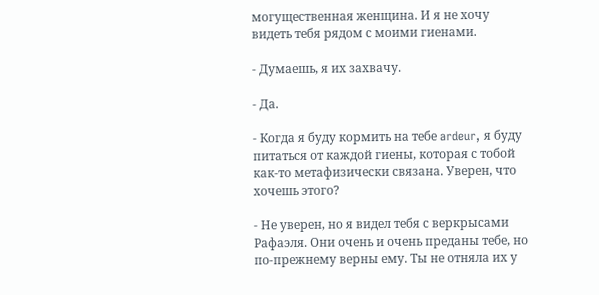могущественная женщина. И я не хочу видеть тебя рядом с моими гиенами.

- Думаешь, я их захвачу.

- Да.

- Когда я буду кормить на тебе ardeur, я буду питаться от каждой гиены, которая с тобой как-то метафизически связана. Уверен, что хочешь этого?

- Не уверен, но я видел тебя с веркрысами Рафаэля. Они очень и очень преданы тебе, но по-прежнему верны ему. Ты не отняла их у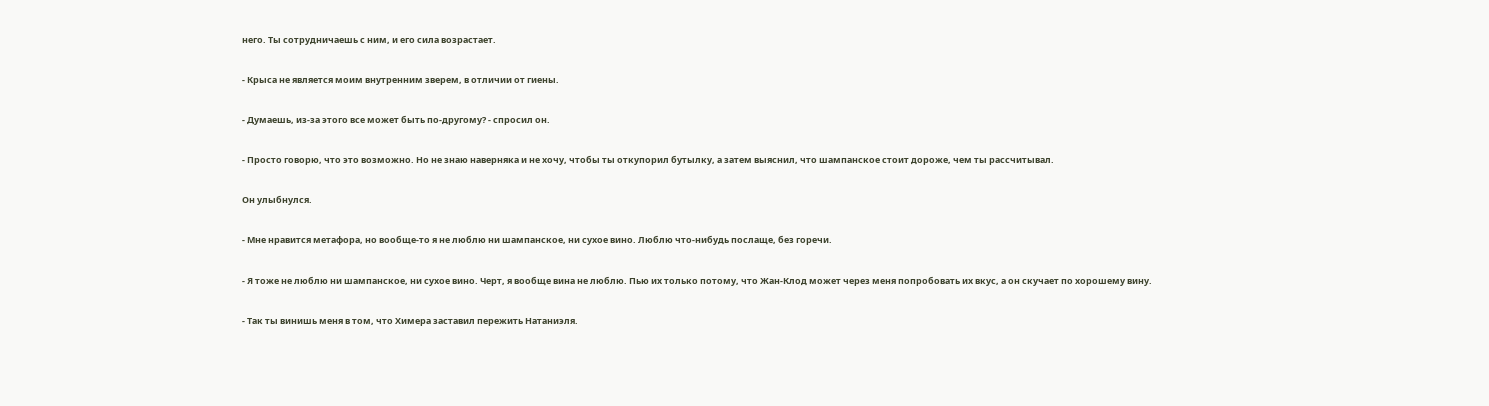него. Ты сотрудничаешь с ним, и его сила возрастает.

- Крыса не является моим внутренним зверем, в отличии от гиены.

- Думаешь, из-за этого все может быть по-другому? - спросил он.

- Просто говорю, что это возможно. Но не знаю наверняка и не хочу, чтобы ты откупорил бутылку, а затем выяснил, что шампанское стоит дороже, чем ты рассчитывал.

Он улыбнулся.

- Мне нравится метафора, но вообще-то я не люблю ни шампанское, ни сухое вино. Люблю что-нибудь послаще, без горечи.

- Я тоже не люблю ни шампанское, ни сухое вино. Черт, я вообще вина не люблю. Пью их только потому, что Жан-Клод может через меня попробовать их вкус, а он скучает по хорошему вину.

- Так ты винишь меня в том, что Химера заставил пережить Натаниэля.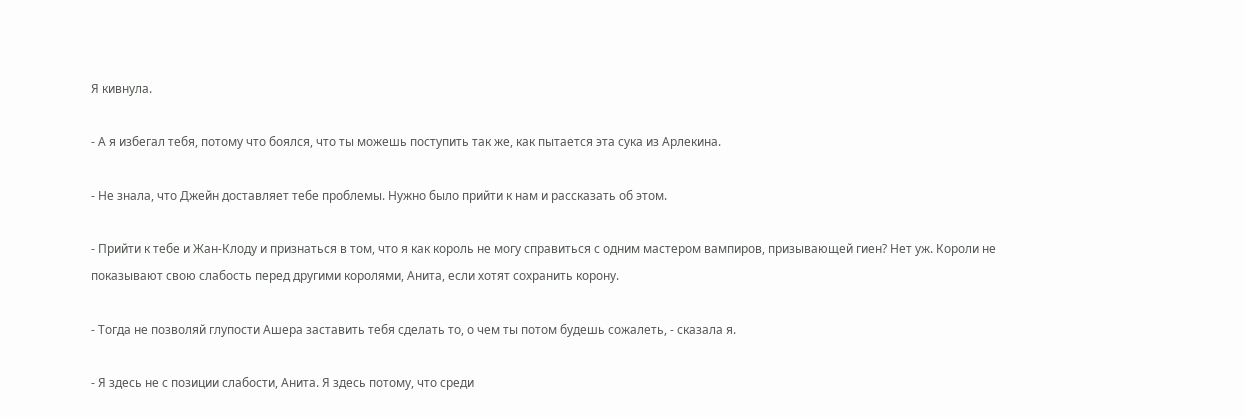Я кивнула.

- А я избегал тебя, потому что боялся, что ты можешь поступить так же, как пытается эта сука из Арлекина.

- Не знала, что Джейн доставляет тебе проблемы. Нужно было прийти к нам и рассказать об этом.

- Прийти к тебе и Жан-Клоду и признаться в том, что я как король не могу справиться с одним мастером вампиров, призывающей гиен? Нет уж. Короли не показывают свою слабость перед другими королями, Анита, если хотят сохранить корону.

- Тогда не позволяй глупости Ашера заставить тебя сделать то, о чем ты потом будешь сожалеть, - сказала я.

- Я здесь не с позиции слабости, Анита. Я здесь потому, что среди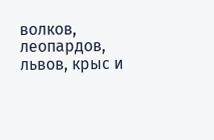волков, леопардов, львов, крыс и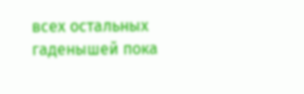всех остальных гаденышей пока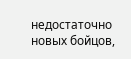недостаточно новых бойцов,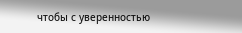чтобы с уверенностью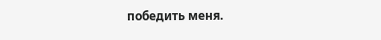победить меня.